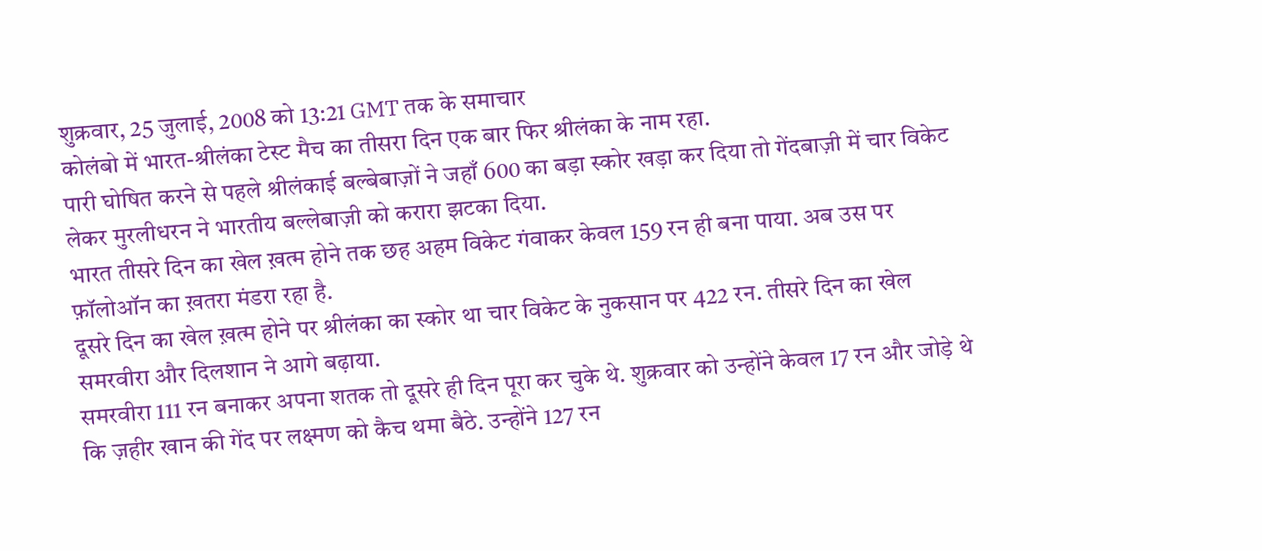शुक्रवार, 25 जुलाई, 2008 को 13:21 GMT तक के समाचार
कोलंबो में भारत-श्रीलंका टेस्ट मैच का तीसरा दिन एक बार फिर श्रीलंका के नाम रहा.
पारी घोषित करने से पहले श्रीलंकाई बल्बेबाज़ों ने जहाँ 600 का बड़ा स्कोर खड़ा कर दिया तो गेंदबाज़ी में चार विकेट लेकर मुरलीधरन ने भारतीय बल्लेबाज़ी को करारा झटका दिया.
भारत तीसरे दिन का खेल ख़त्म होने तक छह अहम विकेट गंवाकर केवल 159 रन ही बना पाया. अब उस पर फ़ॉलोऑन का ख़तरा मंडरा रहा है.
दूसरे दिन का खेल ख़त्म होने पर श्रीलंका का स्कोर था चार विकेट के नुकसान पर 422 रन. तीसरे दिन का खेल समरवीरा और दिलशान ने आगे बढ़ाया.
समरवीरा 111 रन बनाकर अपना शतक तो दूसरे ही दिन पूरा कर चुके थे. शुक्रवार को उन्होंने केवल 17 रन और जोड़े थे कि ज़हीर खान की गेंद पर लक्ष्मण को कैच थमा बैठे. उन्होंने 127 रन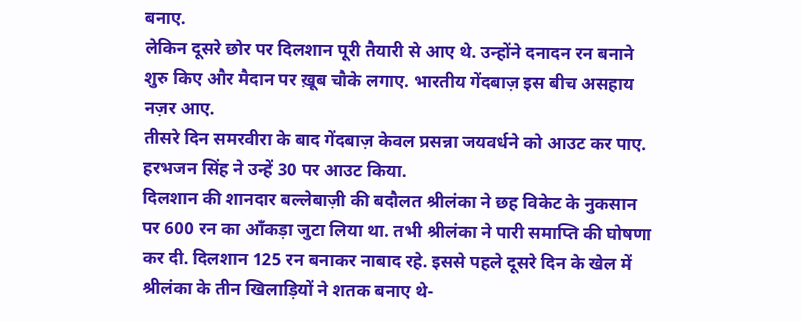बनाए.
लेकिन दूसरे छोर पर दिलशान पूरी तैयारी से आए थे. उन्होंने दनादन रन बनाने शुरु किए और मैदान पर ख़ूब चौके लगाए. भारतीय गेंदबाज़ इस बीच असहाय नज़र आए.
तीसरे दिन समरवीरा के बाद गेंदबाज़ केवल प्रसन्ना जयवर्धने को आउट कर पाए. हरभजन सिंह ने उन्हें 30 पर आउट किया.
दिलशान की शानदार बल्लेबाज़ी की बदौलत श्रीलंका ने छह विकेट के नुकसान पर 600 रन का आँकड़ा जुटा लिया था. तभी श्रीलंका ने पारी समाप्ति की घोषणा कर दी. दिलशान 125 रन बनाकर नाबाद रहे. इससे पहले दूसरे दिन के खेल में श्रीलंका के तीन खिलाड़ियों ने शतक बनाए थे-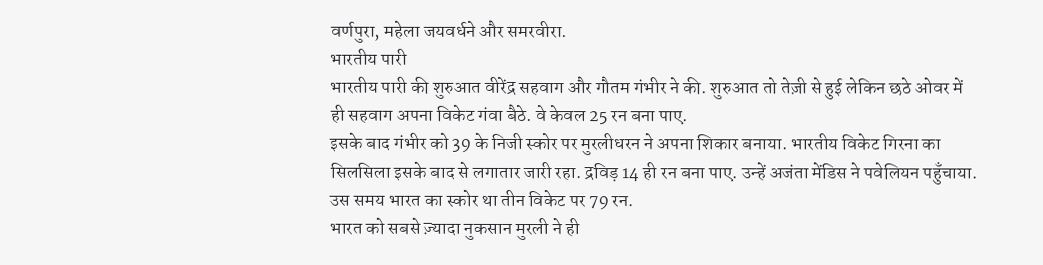वर्णपुरा, महेला जयवर्धने और समरवीरा.
भारतीय पारी
भारतीय पारी की शुरुआत वीरेंद्र सहवाग और गौतम गंभीर ने की. शुरुआत तो तेज़ी से हुई लेकिन छठे ओवर में ही सहवाग अपना विकेट गंवा बैठे. वे केवल 25 रन बना पाए.
इसके बाद गंभीर को 39 के निजी स्कोर पर मुरलीधरन ने अपना शिकार बनाया. भारतीय विकेट गिरना का सिलसिला इसके बाद से लगातार जारी रहा. द्रविड़ 14 ही रन बना पाए. उन्हें अजंता मेंडिस ने पवेलियन पहुँचाया. उस समय भारत का स्कोर था तीन विकेट पर 79 रन.
भारत को सबसे ज़्यादा नुकसान मुरली ने ही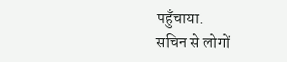पहुँचाया.
सचिन से लोगों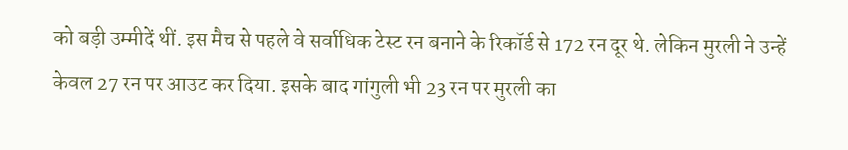को बड़ी उम्मीदें थीं. इस मैच से पहले वे सर्वाधिक टेस्ट रन बनाने के रिकॉर्ड से 172 रन दूर थे. लेकिन मुरली ने उन्हें केवल 27 रन पर आउट कर दिया. इसके बाद गांगुली भी 23 रन पर मुरली का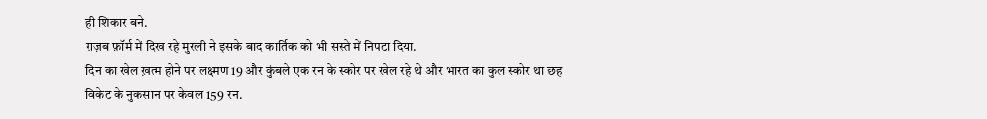ही शिकार बने.
ग़ज़ब फ़ॉर्म में दिख रहे मुरली ने इसके बाद कार्तिक को भी सस्ते में निपटा दिया.
दिन का खेल ख़त्म होने पर लक्ष्मण 19 और कुंबले एक रन के स्कोर पर खेल रहे थे और भारत का कुल स्कोर था छह विकेट के नुकसान पर केवल 159 रन.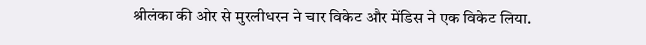श्रीलंका की ओर से मुरलीधरन ने चार विकेट और मेंडिस ने एक विकेट लिया.